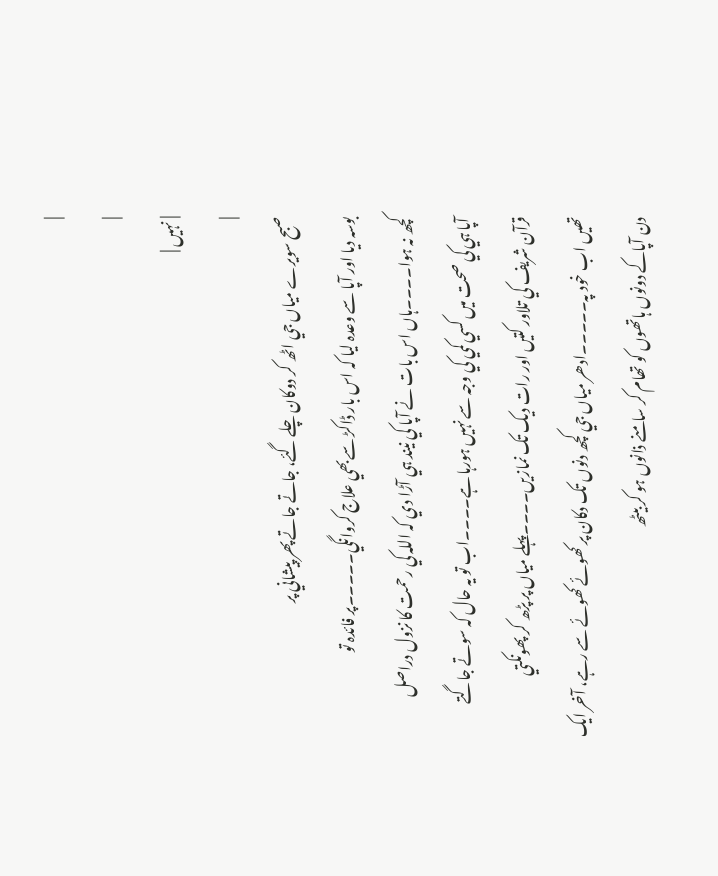|
|
| نہيں |
|
صبح سويرے مياں جي اٹھ کر دوکان چلے گئے، جاتے جاتے پھر پيشاني پر
بوسہ ديا اور آپا سے وعدہ ليا کہ اس بار ڈاکڑ سےبھي علاج کروانگي۔۔۔۔۔پر فائدہ تو
کچھ نہ ہوا۔۔۔۔ہاں اس بات نے آپا کي نيند ہي آڑا دي کہ اللہ کي رحمت کا نزول دراصل
آپا ہي کي صحت ميں کسي کمي کي وجہ سے نہيں ہورہا ہے۔۔۔۔اب تو يہ حال کہ سوتے جاگتے
قرآن شريف کي تلاور کتيں اور رات ديک تک نمازيں۔۔۔۔پہلے مياں پر پڑھ کر پھونکتي
تھيں اب خود پہ۔۔۔۔۔ادھر مياں جي کچھ دنوں تک دکان پر کھوئے کھوئے سے رہے، آخر ايک
دن آپاکے دونوں ہاتھوں کو تھام کر سامنے ذانوں ہو کر بيٹھ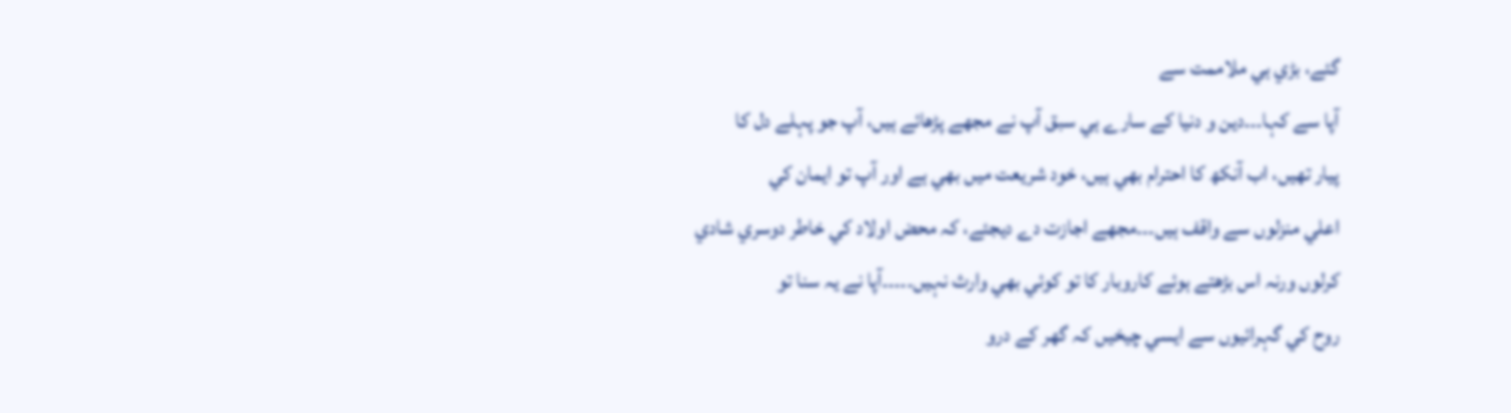گئے، بڑي ہي ملاممت سے
آپا سے کہا۔۔۔دين و دنيا کے سارے ہي سبق آپ نے مجھے پڑھائے ہيں، آپ جو پہلے دل کا
پيار تھيں، اب آنکھ کا احترام بھي ہيں، خود شريعت ميں بھي ہے اور آپ تو ايمان کي
اعلي منزلوں سے واقف ہيں۔۔۔مجھے اجازت دے ديجئے، کہ محض اولاد کي خاطر دوسري شادي
کرلوں ورنہ اس بڑھتے ہوئے کاروبار کا تو کوئي بھي وارث نہيں۔۔۔۔۔آپا نے يہ سنا تو
روح کي گہرائيوں سے ايسي چيخيں کہ گھر کے درو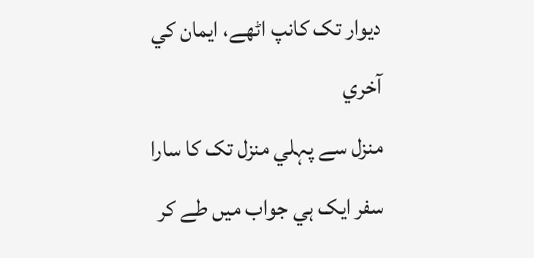ديوار تک کانپ اٹھے، ايمان کي آخري
منزل سے پہلي منزل تک کا سارا سفر ايک ہي جواب ميں طے کر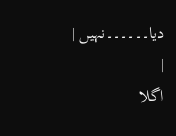ديا۔۔۔۔۔۔نہيں |
|
اگلا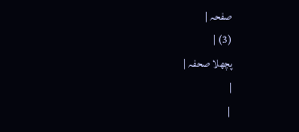صفحہ |
(3) |
پچھلا صحفہ |
|
 |